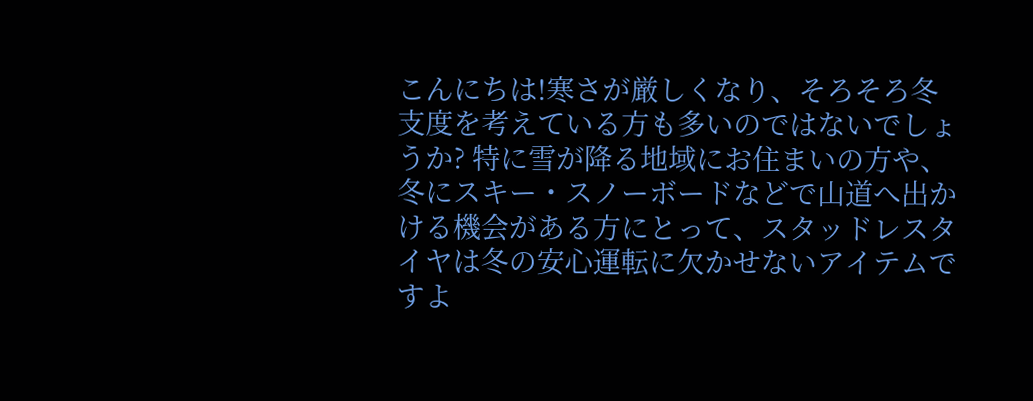こんにちは!寒さが厳しくなり、そろそろ冬支度を考えている方も多いのではないでしょうか? 特に雪が降る地域にお住まいの方や、冬にスキー・スノーボードなどで山道へ出かける機会がある方にとって、スタッドレスタイヤは冬の安心運転に欠かせないアイテムですよ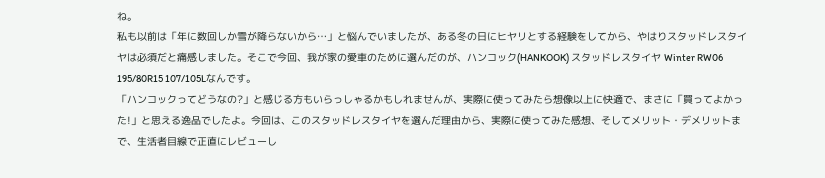ね。
私も以前は「年に数回しか雪が降らないから…」と悩んでいましたが、ある冬の日にヒヤリとする経験をしてから、やはりスタッドレスタイヤは必須だと痛感しました。そこで今回、我が家の愛車のために選んだのが、ハンコック(HANKOOK) スタッドレスタイヤ Winter RW06 195/80R15 107/105Lなんです。
「ハンコックってどうなの?」と感じる方もいらっしゃるかもしれませんが、実際に使ってみたら想像以上に快適で、まさに「買ってよかった!」と思える逸品でしたよ。今回は、このスタッドレスタイヤを選んだ理由から、実際に使ってみた感想、そしてメリット・デメリットまで、生活者目線で正直にレビューし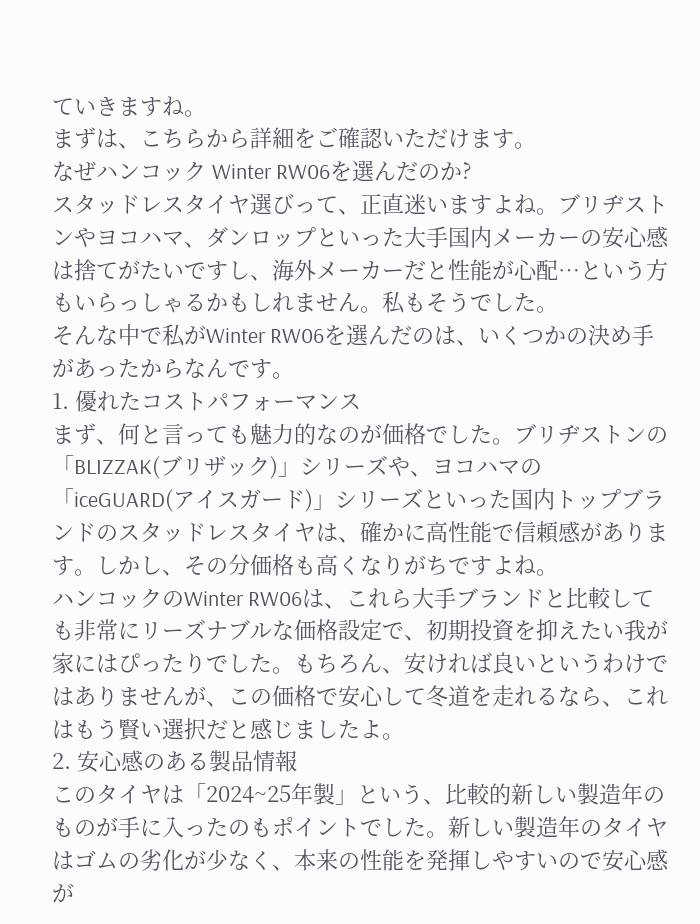ていきますね。
まずは、こちらから詳細をご確認いただけます。
なぜハンコック Winter RW06を選んだのか?
スタッドレスタイヤ選びって、正直迷いますよね。ブリヂストンやヨコハマ、ダンロップといった大手国内メーカーの安心感は捨てがたいですし、海外メーカーだと性能が心配…という方もいらっしゃるかもしれません。私もそうでした。
そんな中で私がWinter RW06を選んだのは、いくつかの決め手があったからなんです。
1. 優れたコストパフォーマンス
まず、何と言っても魅力的なのが価格でした。ブリヂストンの「BLIZZAK(ブリザック)」シリーズや、ヨコハマの「iceGUARD(アイスガード)」シリーズといった国内トップブランドのスタッドレスタイヤは、確かに高性能で信頼感があります。しかし、その分価格も高くなりがちですよね。
ハンコックのWinter RW06は、これら大手ブランドと比較しても非常にリーズナブルな価格設定で、初期投資を抑えたい我が家にはぴったりでした。もちろん、安ければ良いというわけではありませんが、この価格で安心して冬道を走れるなら、これはもう賢い選択だと感じましたよ。
2. 安心感のある製品情報
このタイヤは「2024~25年製」という、比較的新しい製造年のものが手に入ったのもポイントでした。新しい製造年のタイヤはゴムの劣化が少なく、本来の性能を発揮しやすいので安心感が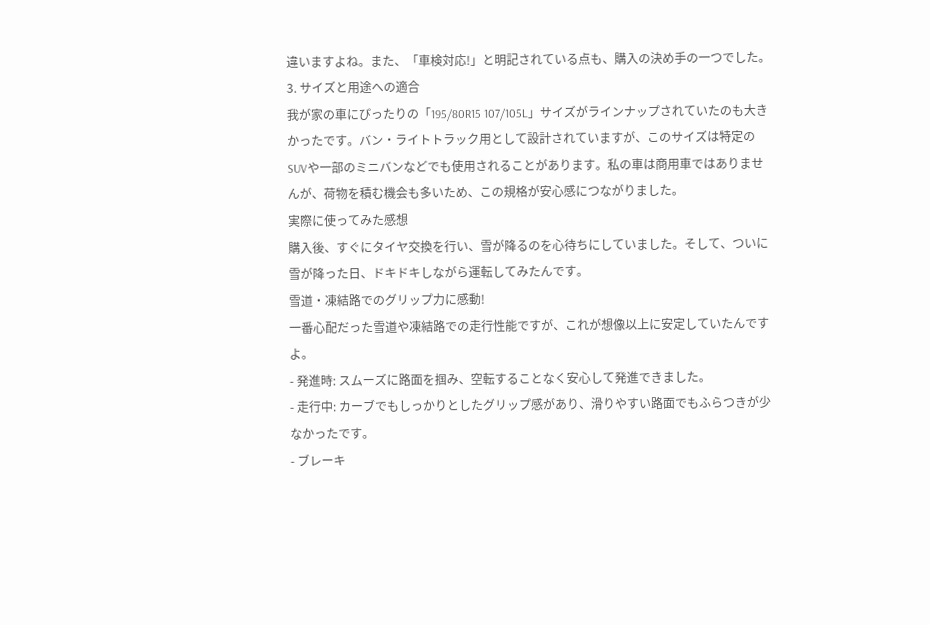違いますよね。また、「車検対応!」と明記されている点も、購入の決め手の一つでした。
3. サイズと用途への適合
我が家の車にぴったりの「195/80R15 107/105L」サイズがラインナップされていたのも大きかったです。バン・ライトトラック用として設計されていますが、このサイズは特定のSUVや一部のミニバンなどでも使用されることがあります。私の車は商用車ではありませんが、荷物を積む機会も多いため、この規格が安心感につながりました。
実際に使ってみた感想
購入後、すぐにタイヤ交換を行い、雪が降るのを心待ちにしていました。そして、ついに雪が降った日、ドキドキしながら運転してみたんです。
雪道・凍結路でのグリップ力に感動!
一番心配だった雪道や凍結路での走行性能ですが、これが想像以上に安定していたんですよ。
- 発進時: スムーズに路面を掴み、空転することなく安心して発進できました。
- 走行中: カーブでもしっかりとしたグリップ感があり、滑りやすい路面でもふらつきが少なかったです。
- ブレーキ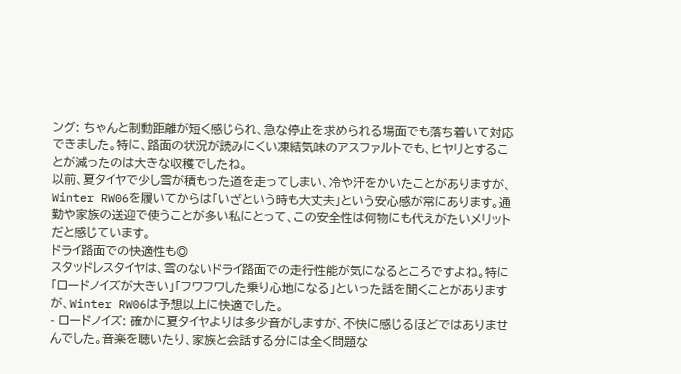ング: ちゃんと制動距離が短く感じられ、急な停止を求められる場面でも落ち着いて対応できました。特に、路面の状況が読みにくい凍結気味のアスファルトでも、ヒヤリとすることが減ったのは大きな収穫でしたね。
以前、夏タイヤで少し雪が積もった道を走ってしまい、冷や汗をかいたことがありますが、Winter RW06を履いてからは「いざという時も大丈夫」という安心感が常にあります。通勤や家族の送迎で使うことが多い私にとって、この安全性は何物にも代えがたいメリットだと感じています。
ドライ路面での快適性も◎
スタッドレスタイヤは、雪のないドライ路面での走行性能が気になるところですよね。特に「ロードノイズが大きい」「フワフワした乗り心地になる」といった話を聞くことがありますが、Winter RW06は予想以上に快適でした。
- ロードノイズ: 確かに夏タイヤよりは多少音がしますが、不快に感じるほどではありませんでした。音楽を聴いたり、家族と会話する分には全く問題な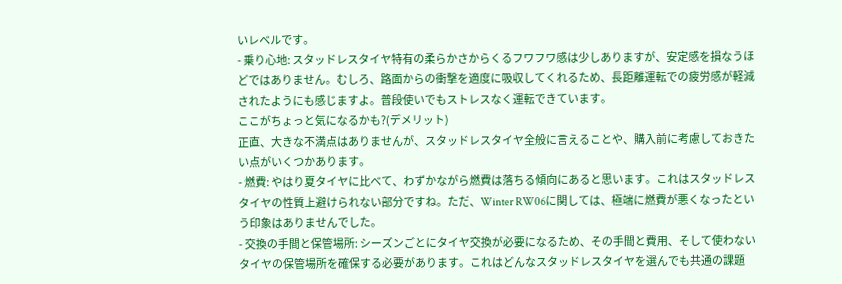いレベルです。
- 乗り心地: スタッドレスタイヤ特有の柔らかさからくるフワフワ感は少しありますが、安定感を損なうほどではありません。むしろ、路面からの衝撃を適度に吸収してくれるため、長距離運転での疲労感が軽減されたようにも感じますよ。普段使いでもストレスなく運転できています。
ここがちょっと気になるかも?(デメリット)
正直、大きな不満点はありませんが、スタッドレスタイヤ全般に言えることや、購入前に考慮しておきたい点がいくつかあります。
- 燃費: やはり夏タイヤに比べて、わずかながら燃費は落ちる傾向にあると思います。これはスタッドレスタイヤの性質上避けられない部分ですね。ただ、Winter RW06に関しては、極端に燃費が悪くなったという印象はありませんでした。
- 交換の手間と保管場所: シーズンごとにタイヤ交換が必要になるため、その手間と費用、そして使わないタイヤの保管場所を確保する必要があります。これはどんなスタッドレスタイヤを選んでも共通の課題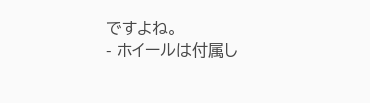ですよね。
- ホイールは付属し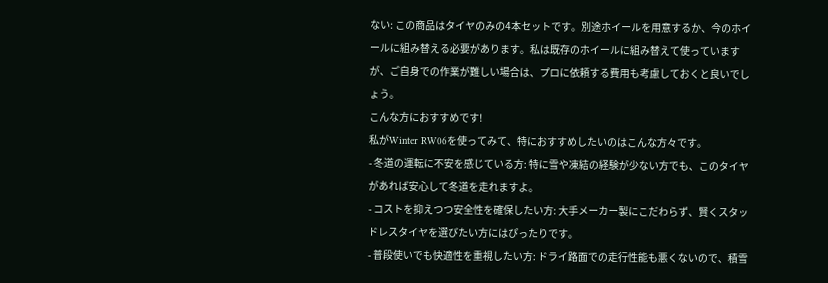ない: この商品はタイヤのみの4本セットです。別途ホイールを用意するか、今のホイールに組み替える必要があります。私は既存のホイールに組み替えて使っていますが、ご自身での作業が難しい場合は、プロに依頼する費用も考慮しておくと良いでしょう。
こんな方におすすめです!
私がWinter RW06を使ってみて、特におすすめしたいのはこんな方々です。
- 冬道の運転に不安を感じている方: 特に雪や凍結の経験が少ない方でも、このタイヤがあれば安心して冬道を走れますよ。
- コストを抑えつつ安全性を確保したい方: 大手メーカー製にこだわらず、賢くスタッドレスタイヤを選びたい方にはぴったりです。
- 普段使いでも快適性を重視したい方: ドライ路面での走行性能も悪くないので、積雪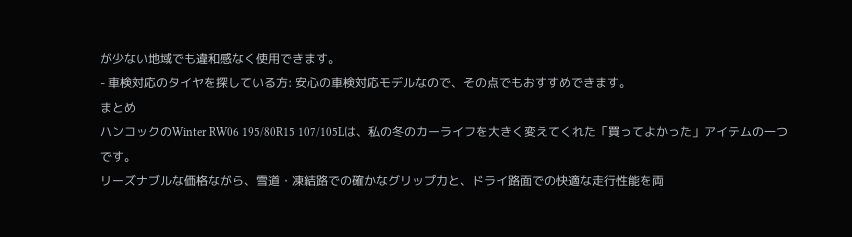が少ない地域でも違和感なく使用できます。
- 車検対応のタイヤを探している方: 安心の車検対応モデルなので、その点でもおすすめできます。
まとめ
ハンコックのWinter RW06 195/80R15 107/105Lは、私の冬のカーライフを大きく変えてくれた「買ってよかった」アイテムの一つです。
リーズナブルな価格ながら、雪道・凍結路での確かなグリップ力と、ドライ路面での快適な走行性能を両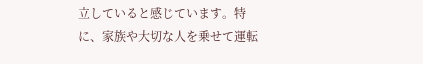立していると感じています。特に、家族や大切な人を乗せて運転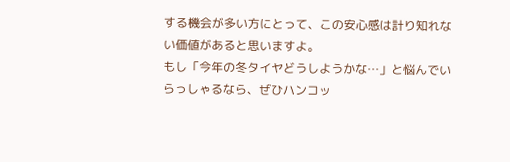する機会が多い方にとって、この安心感は計り知れない価値があると思いますよ。
もし「今年の冬タイヤどうしようかな…」と悩んでいらっしゃるなら、ぜひハンコッ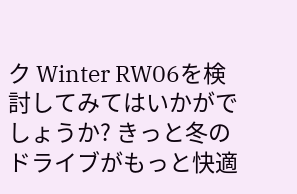ク Winter RW06を検討してみてはいかがでしょうか? きっと冬のドライブがもっと快適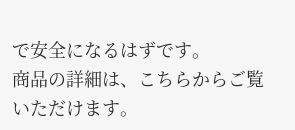で安全になるはずです。
商品の詳細は、こちらからご覧いただけます。